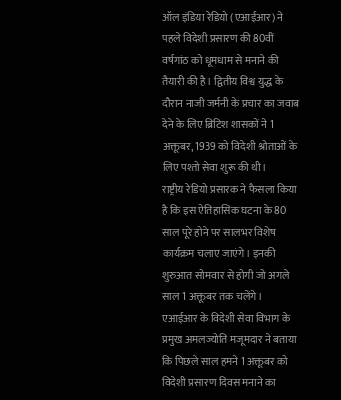ऑल इंडिया रेडियो (एआईआर) ने पहले विदेशी प्रसारण की 80वीं वर्षगांठ को धूमधाम से मनाने की तैयारी की है। द्वितीय विश्व युद्ध के दौरान नाजी जर्मनी के प्रचार का जवाब देने के लिए ब्रिटिश शासकों ने 1 अक्तूबर, 1939 को विदेशी श्रोताओं के लिए पश्तो सेवा शुरू की थी।
राष्ट्रीय रेडियो प्रसारक ने फैसला किया है कि इस ऐतिहासिक घटना के 80 साल पूरे होने पर सालभर विशेष कार्यक्रम चलाए जाएंगे। इनकी शुरुआत सोमवार से होगी जो अगले साल 1 अक्तूबर तक चलेंगे। एआईआर के विदेशी सेवा विभाग के प्रमुख अमलज्योति मजूमदार ने बताया कि पिछले साल हमने 1 अक्तूबर को विदेशी प्रसारण दिवस मनाने का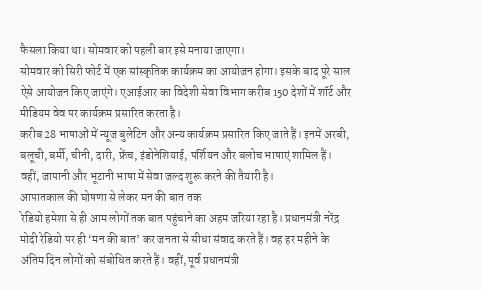फैसला किया था। सोमवार को पहली बार इसे मनाया जाएगा।
सोमवार को सिरी फोर्ट में एक सांस्कृतिक कार्यक्रम का आयोजन होगा। इसके बाद पूरे साल ऐसे आयोजन किए जाएंगे। एआईआर का विदेशी सेवा विभाग करीब 150 देशों में शॉर्ट और मीडियम वेव पर कार्यक्रम प्रसारित करता है।
करीब 28 भाषाओं में न्यूज बुलेटिन और अन्य कार्यक्रम प्रसारित किए जाते हैं। इनमें अरबी, बलूची, बर्मी, चीनी, दारी, फ्रेंच, इंडोनेशियाई, पर्शियन और बलोच भाषाएं शामिल हैं। वहीं, जापानी और भूटानी भाषा में सेवा जल्द शुरू करने की तैयारी है।
आपातकाल की घोषणा से लेकर मन की बात तक
रेडियो हमेशा से ही आम लोगों तक बात पहुंचाने का अहम जरिया रहा है। प्रधानमंत्री नरेंद्र मोदी रेडियो पर ही ‘मन की बात’ कर जनता से सीधा संवाद करते हैं। वह हर महीने के अंतिम दिन लोगों को संबोधित करते हैं। वहीं, पूर्व प्रधानमंत्री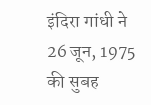इंदिरा गांधी ने 26 जून, 1975 की सुबह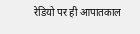रेडियो पर ही आपातकाल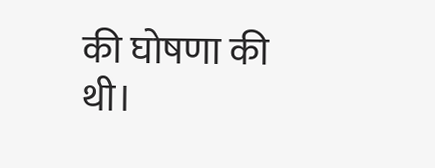की घोषणा की थी।